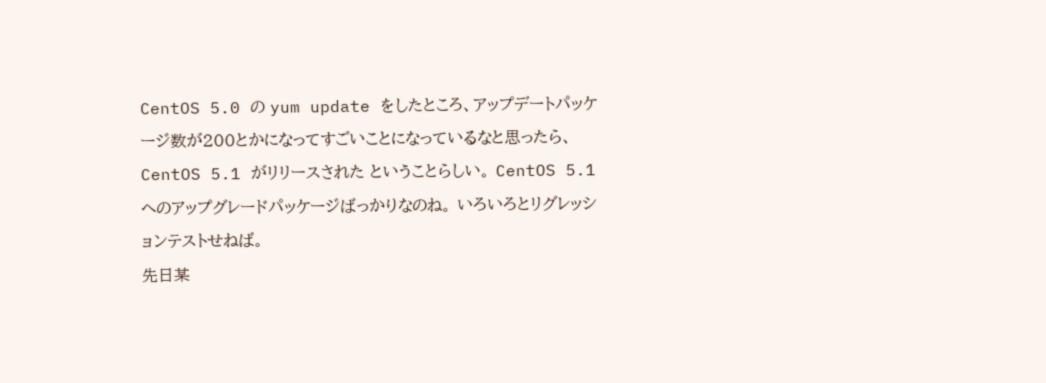CentOS 5.0 の yum update をしたところ、アップデートパッケージ数が200とかになってすごいことになっているなと思ったら、CentOS 5.1 がリリースされた ということらしい。 CentOS 5.1 へのアップグレードパッケージばっかりなのね。 いろいろとリグレッションテストせねば。
先日某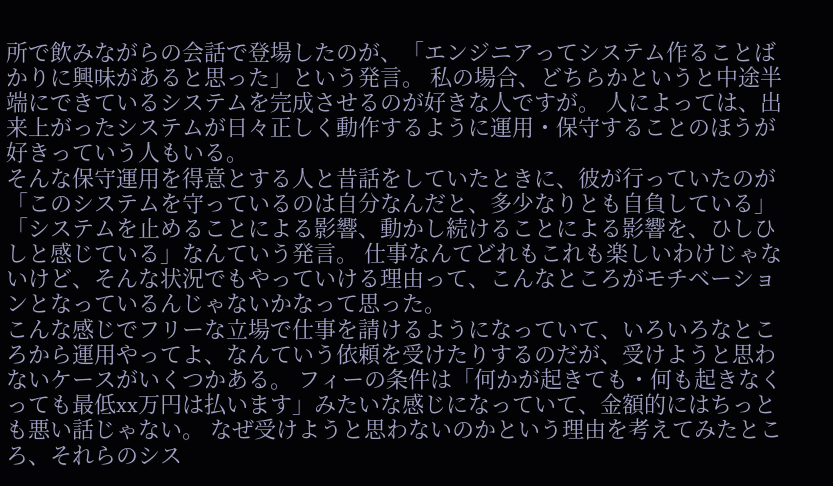所で飲みながらの会話で登場したのが、「エンジニアってシステム作ることばかりに興味があると思った」という発言。 私の場合、どちらかというと中途半端にできているシステムを完成させるのが好きな人ですが。 人によっては、出来上がったシステムが日々正しく動作するように運用・保守することのほうが好きっていう人もいる。
そんな保守運用を得意とする人と昔話をしていたときに、彼が行っていたのが「このシステムを守っているのは自分なんだと、多少なりとも自負している」「システムを止めることによる影響、動かし続けることによる影響を、ひしひしと感じている」なんていう発言。 仕事なんてどれもこれも楽しいわけじゃないけど、そんな状況でもやっていける理由って、こんなところがモチベーションとなっているんじゃないかなって思った。
こんな感じでフリーな立場で仕事を請けるようになっていて、いろいろなところから運用やってよ、なんていう依頼を受けたりするのだが、受けようと思わないケースがいくつかある。 フィーの条件は「何かが起きても・何も起きなくっても最低xx万円は払います」みたいな感じになっていて、金額的にはちっとも悪い話じゃない。 なぜ受けようと思わないのかという理由を考えてみたところ、それらのシス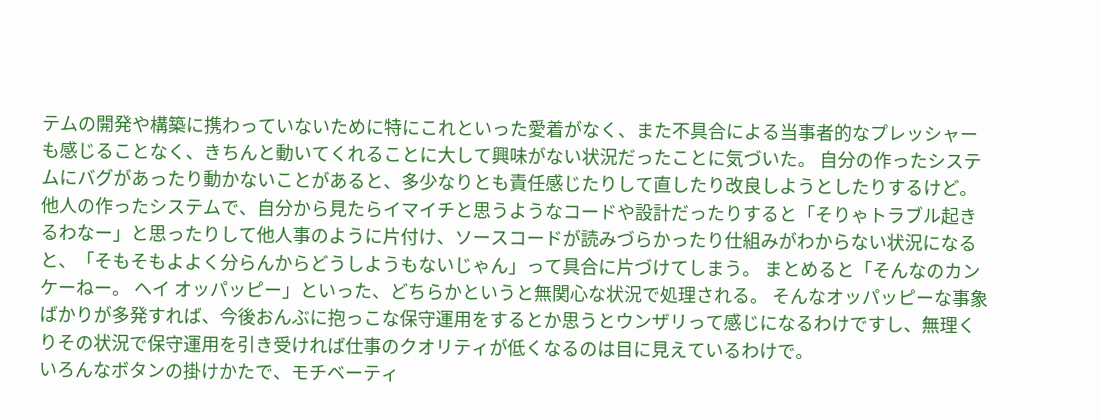テムの開発や構築に携わっていないために特にこれといった愛着がなく、また不具合による当事者的なプレッシャーも感じることなく、きちんと動いてくれることに大して興味がない状況だったことに気づいた。 自分の作ったシステムにバグがあったり動かないことがあると、多少なりとも責任感じたりして直したり改良しようとしたりするけど。 他人の作ったシステムで、自分から見たらイマイチと思うようなコードや設計だったりすると「そりゃトラブル起きるわなー」と思ったりして他人事のように片付け、ソースコードが読みづらかったり仕組みがわからない状況になると、「そもそもよよく分らんからどうしようもないじゃん」って具合に片づけてしまう。 まとめると「そんなのカンケーねー。 ヘイ オッパッピー」といった、どちらかというと無関心な状況で処理される。 そんなオッパッピーな事象ばかりが多発すれば、今後おんぶに抱っこな保守運用をするとか思うとウンザリって感じになるわけですし、無理くりその状況で保守運用を引き受ければ仕事のクオリティが低くなるのは目に見えているわけで。
いろんなボタンの掛けかたで、モチベーティ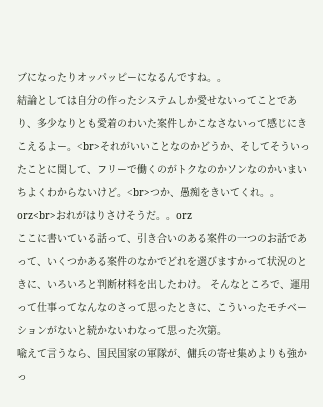ブになったりオッパッピーになるんですね。。
結論としては自分の作ったシステムしか愛せないってことであり、多少なりとも愛着のわいた案件しかこなさないって感じにきこえるよー。<br>それがいいことなのかどうか、そしてそういったことに関して、フリーで働くのがトクなのかソンなのかいまいちよくわからないけど。<br>つか、愚痴をきいてくれ。。orz<br>おれがはりさけそうだ。。orz
ここに書いている話って、引き合いのある案件の一つのお話であって、いくつかある案件のなかでどれを選びますかって状況のときに、いろいろと判断材料を出したわけ。 そんなところで、運用って仕事ってなんなのさって思ったときに、こういったモチベーションがないと続かないわなって思った次第。
喩えて言うなら、国民国家の軍隊が、傭兵の寄せ集めよりも強かっ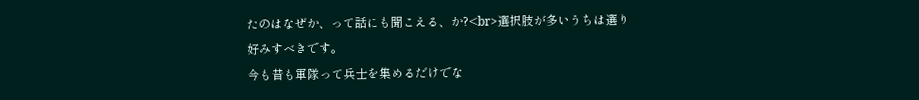たのはなぜか、って話にも聞こえる、か?<br>選択肢が多いうちは選り好みすべきです。
今も昔も軍隊って兵士を集めるだけでな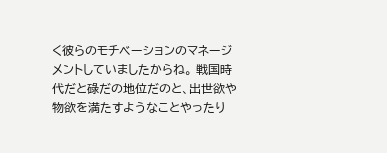く彼らのモチベーションのマネージメントしていましたからね。 戦国時代だと碌だの地位だのと、出世欲や物欲を満たすようなことやったり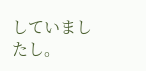していましたし。